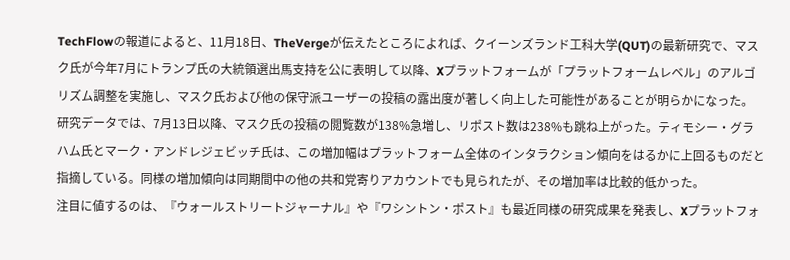TechFlowの報道によると、11月18日、TheVergeが伝えたところによれば、クイーンズランド工科大学(QUT)の最新研究で、マスク氏が今年7月にトランプ氏の大統領選出馬支持を公に表明して以降、Xプラットフォームが「プラットフォームレベル」のアルゴリズム調整を実施し、マスク氏および他の保守派ユーザーの投稿の露出度が著しく向上した可能性があることが明らかになった。
研究データでは、7月13日以降、マスク氏の投稿の閲覧数が138%急増し、リポスト数は238%も跳ね上がった。ティモシー・グラハム氏とマーク・アンドレジェビッチ氏は、この増加幅はプラットフォーム全体のインタラクション傾向をはるかに上回るものだと指摘している。同様の増加傾向は同期間中の他の共和党寄りアカウントでも見られたが、その増加率は比較的低かった。
注目に値するのは、『ウォールストリートジャーナル』や『ワシントン・ポスト』も最近同様の研究成果を発表し、Xプラットフォ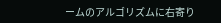ームのアルゴリズムに右寄り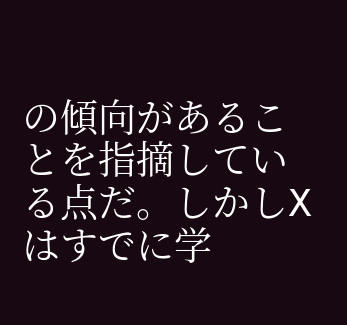の傾向があることを指摘している点だ。しかしXはすでに学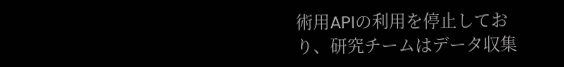術用APIの利用を停止しており、研究チームはデータ収集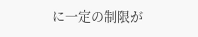に一定の制限が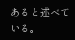あると述べている。